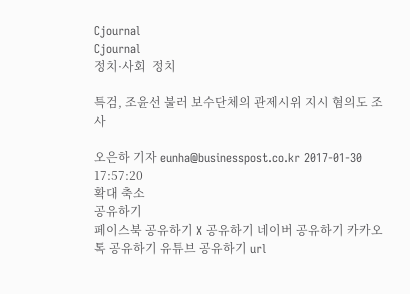Cjournal
Cjournal
정치·사회  정치

특검, 조윤선 불러 보수단체의 관제시위 지시 혐의도 조사

오은하 기자 eunha@businesspost.co.kr 2017-01-30 17:57:20
확대 축소
공유하기
페이스북 공유하기 X 공유하기 네이버 공유하기 카카오톡 공유하기 유튜브 공유하기 url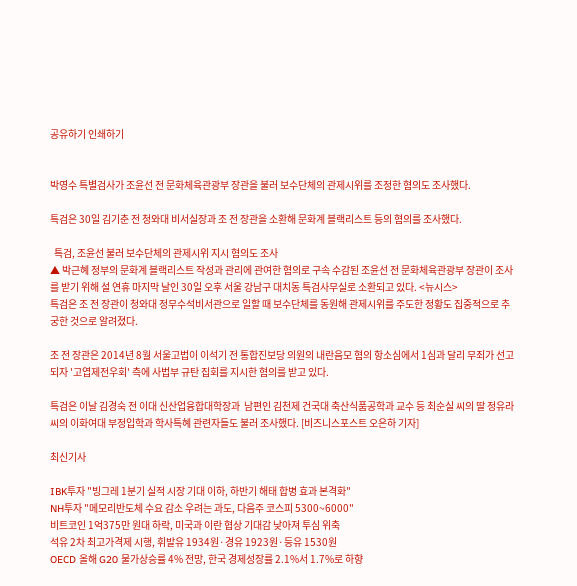공유하기 인쇄하기


박영수 특별검사가 조윤선 전 문화체육관광부 장관을 불러 보수단체의 관제시위를 조정한 혐의도 조사했다.

특검은 30일 김기춘 전 청와대 비서실장과 조 전 장관을 소환해 문화계 블랙리스트 등의 혐의를 조사했다.

  특검, 조윤선 불러 보수단체의 관제시위 지시 혐의도 조사
▲ 박근혜 정부의 문화계 블랙리스트 작성과 관리에 관여한 혐의로 구속 수감된 조윤선 전 문화체육관광부 장관이 조사를 받기 위해 설 연휴 마지막 날인 30일 오후 서울 강남구 대치동 특검사무실로 소환되고 있다. <뉴시스>
특검은 조 전 장관이 청와대 정무수석비서관으로 일할 때 보수단체를 동원해 관제시위를 주도한 정황도 집중적으로 추궁한 것으로 알려졌다.

조 전 장관은 2014년 8월 서울고법이 이석기 전 통합진보당 의원의 내란음모 혐의 항소심에서 1심과 달리 무죄가 선고되자 '고엽제전우회' 측에 사법부 규탄 집회를 지시한 혐의를 받고 있다.

특검은 이날 김경숙 전 이대 신산업융합대학장과  남편인 김천제 건국대 축산식품공학과 교수 등 최순실 씨의 딸 정유라씨의 이화여대 부정입학과 학사특혜 관련자들도 불러 조사했다. [비즈니스포스트 오은하 기자]

최신기사

IBK투자 "빙그레 1분기 실적 시장 기대 이하, 하반기 해태 합병 효과 본격화"
NH투자 "메모리반도체 수요 감소 우려는 과도, 다음주 코스피 5300~6000"
비트코인 1억375만 원대 하락, 미국과 이란 협상 기대감 낮아져 투심 위축
석유 2차 최고가격제 시행, 휘발유 1934원·경유 1923원·등유 1530원
OECD 올해 G20 물가상승률 4% 전망, 한국 경제성장률 2.1%서 1.7%로 하향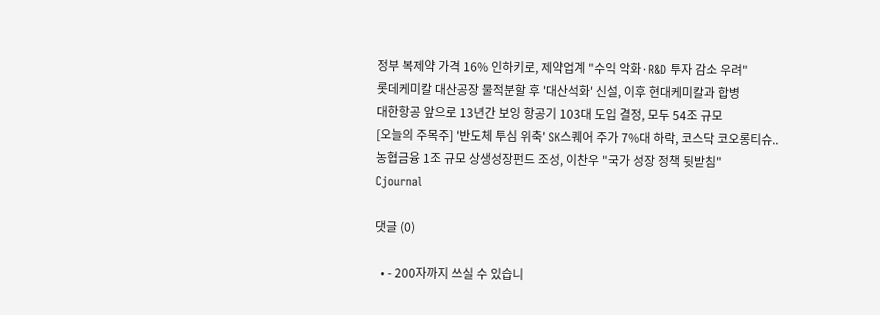정부 복제약 가격 16% 인하키로, 제약업계 "수익 악화·R&D 투자 감소 우려"
롯데케미칼 대산공장 물적분할 후 '대산석화' 신설, 이후 현대케미칼과 합병
대한항공 앞으로 13년간 보잉 항공기 103대 도입 결정, 모두 54조 규모
[오늘의 주목주] '반도체 투심 위축' SK스퀘어 주가 7%대 하락, 코스닥 코오롱티슈..
농협금융 1조 규모 상생성장펀드 조성, 이찬우 "국가 성장 정책 뒷받침"
Cjournal

댓글 (0)

  • - 200자까지 쓰실 수 있습니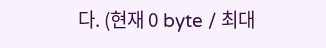다. (현재 0 byte / 최대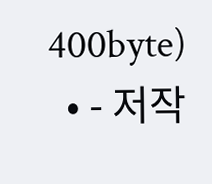400byte)
  • - 저작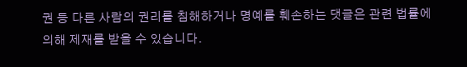권 등 다른 사람의 권리를 침해하거나 명예를 훼손하는 댓글은 관련 법률에 의해 제재를 받을 수 있습니다.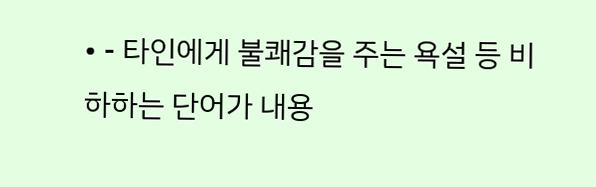• - 타인에게 불쾌감을 주는 욕설 등 비하하는 단어가 내용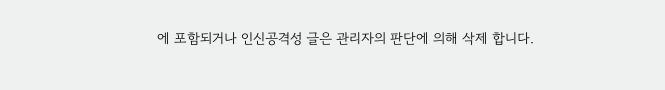에 포함되거나 인신공격성 글은 관리자의 판단에 의해 삭제 합니다.